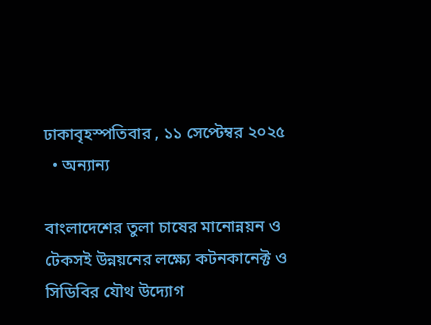ঢাকাবৃহস্পতিবার , ১১ সেপ্টেম্বর ২০২৫
  • অন্যান্য

বাংলাদেশের তুলা চাষের মানোন্নয়ন ও টেকসই উন্নয়নের লক্ষ্যে কটনকানেক্ট ও সিডিবির যৌথ উদ্যোগ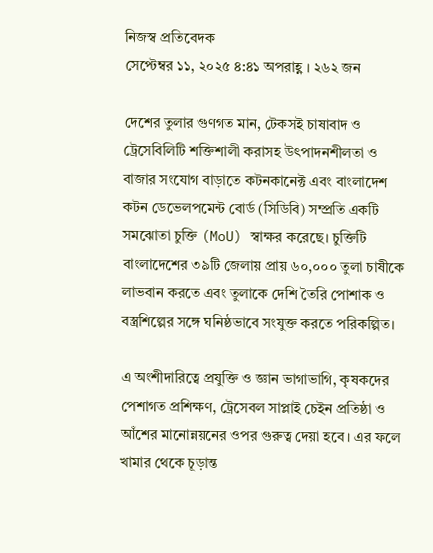নিজস্ব প্রতিবেদক
সেপ্টেম্বর ১১, ২০২৫ ৪:৪১ অপরাহ্ণ । ২৬২ জন

দেশের তুলার গুণগত মান, টেকসই চাষাবাদ ও ট্রেসেবিলিটি শক্তিশালী করাসহ উৎপাদনশীলতা ও বাজার সংযোগ বাড়াতে কটনকানেক্ট এবং বাংলাদেশ কটন ডেভেলপমেন্ট বোর্ড (সিডিবি) সম্প্রতি একটি সমঝোতা চুক্তি (MoU) স্বাক্ষর করেছে। চুক্তিটি বাংলাদেশের ৩৯টি জেলায় প্রায় ৬০,০০০ তুলা চাষীকে লাভবান করতে এবং তুলাকে দেশি তৈরি পোশাক ও বস্ত্রশিল্পের সঙ্গে ঘনিষ্ঠভাবে সংযুক্ত করতে পরিকল্পিত।

এ অংশীদারিত্বে প্রযুক্তি ও জ্ঞান ভাগাভাগি, কৃষকদের পেশাগত প্রশিক্ষণ, ট্রেসেবল সাপ্লাই চেইন প্রতিষ্ঠা ও আঁশের মানোন্নয়নের ওপর গুরুত্ব দেয়া হবে। এর ফলে খামার থেকে চূড়ান্ত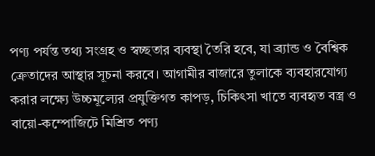পণ্য পর্যন্ত তথ্য সংগ্রহ ও স্বচ্ছতার ব্যবস্থা তৈরি হবে, যা ব্র্যান্ড ও বৈশ্বিক ক্রেতাদের আস্থার সূচনা করবে। আগামীর বাজারে তুলাকে ব্যবহারযোগ্য করার লক্ষ্যে উচ্চমূল্যের প্রযুক্তিগত কাপড়, চিকিৎসা খাতে ব্যবহৃত বস্ত্র ও বায়ো-কম্পোজিটে মিশ্রিত পণ্য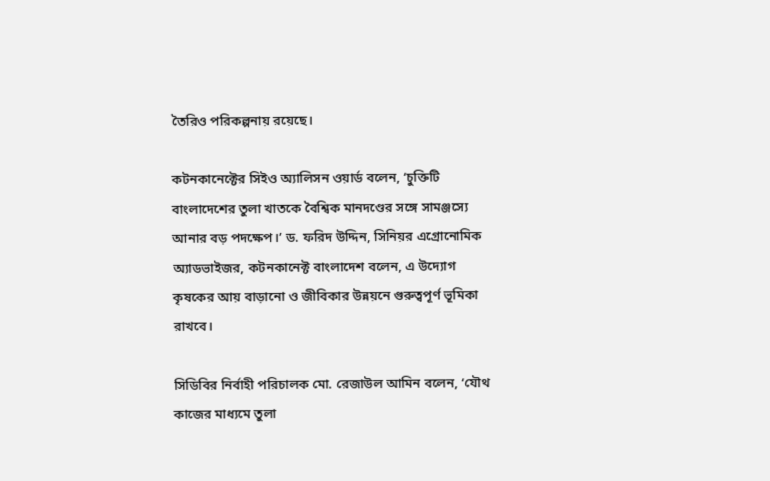তৈরিও পরিকল্পনায় রয়েছে।

কটনকানেক্টের সিইও অ্যালিসন ওয়ার্ড বলেন, ‘চুক্তিটি বাংলাদেশের তুলা খাতকে বৈশ্বিক মানদণ্ডের সঙ্গে সামঞ্জস্যে আনার বড় পদক্ষেপ।’ ড. ফরিদ উদ্দিন, সিনিয়র এগ্রোনোমিক অ্যাডভাইজর, কটনকানেক্ট বাংলাদেশ বলেন, এ উদ্যোগ কৃষকের আয় বাড়ানো ও জীবিকার উন্নয়নে গুরুত্বপূর্ণ ভূমিকা রাখবে।

সিডিবির নির্বাহী পরিচালক মো. রেজাউল আমিন বলেন, ‘যৌথ কাজের মাধ্যমে তুলা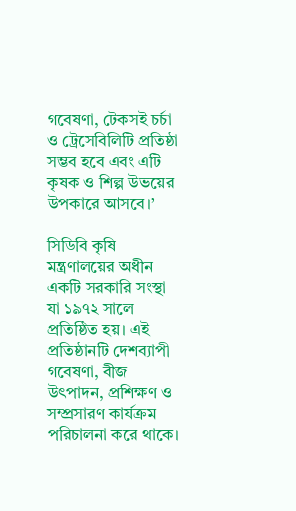গবেষণা, টেকসই চর্চা ও ট্রেসেবিলিটি প্রতিষ্ঠা সম্ভব হবে এবং এটি কৃষক ও শিল্প উভয়ের উপকারে আসবে।’

সিডিবি কৃষি মন্ত্রণালয়ের অধীন একটি সরকারি সংস্থা যা ১৯৭২ সালে প্রতিষ্ঠিত হয়। এই প্রতিষ্ঠানটি দেশব্যাপী গবেষণা, বীজ উৎপাদন, প্রশিক্ষণ ও সম্প্রসারণ কার্যক্রম পরিচালনা করে থাকে।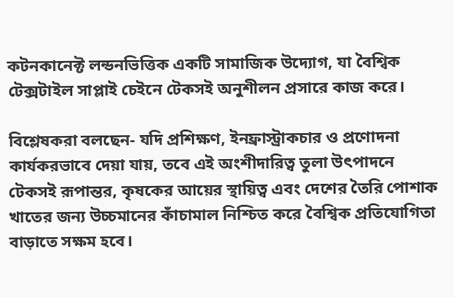কটনকানেক্ট লন্ডনভিত্তিক একটি সামাজিক উদ্যোগ, যা বৈশ্বিক টেক্সটাইল সাপ্লাই চেইনে টেকসই অনুশীলন প্রসারে কাজ করে।

বিশ্লেষকরা বলছেন- যদি প্রশিক্ষণ, ইনফ্রাস্ট্রাকচার ও প্রণোদনা কার্যকরভাবে দেয়া যায়, তবে এই অংশীদারিত্ব তুলা উৎপাদনে টেকসই রূপান্তর, কৃষকের আয়ের স্থায়িত্ব এবং দেশের তৈরি পোশাক খাতের জন্য উচ্চমানের কাঁচামাল নিশ্চিত করে বৈশ্বিক প্রতিযোগিতা বাড়াতে সক্ষম হবে।